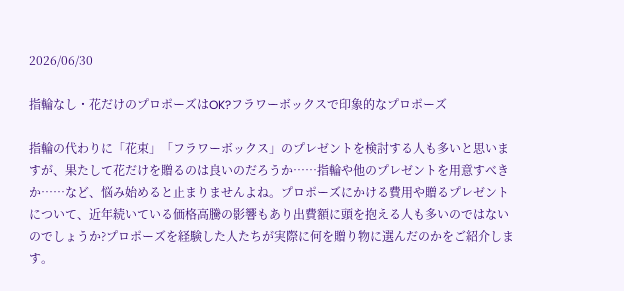2026/06/30

指輪なし・花だけのプロポーズはOK?フラワーボックスで印象的なプロポーズ

指輪の代わりに「花束」「フラワーボックス」のプレゼントを検討する人も多いと思いますが、果たして花だけを贈るのは良いのだろうか……指輪や他のプレゼントを用意すべきか……など、悩み始めると止まりませんよね。プロポーズにかける費用や贈るプレゼントについて、近年続いている価格高騰の影響もあり出費額に頭を抱える人も多いのではないのでしょうか?プロポーズを経験した人たちが実際に何を贈り物に選んだのかをご紹介します。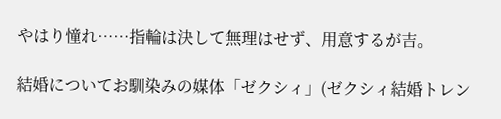やはり憧れ……指輪は決して無理はせず、用意するが吉。

結婚についてお馴染みの媒体「ゼクシィ」(ゼクシィ結婚トレン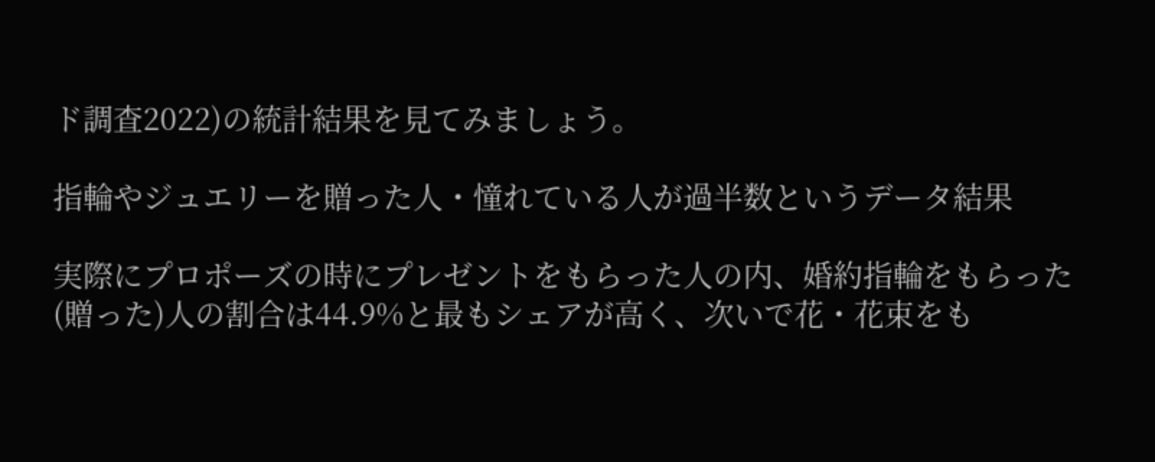ド調査2022)の統計結果を見てみましょう。

指輪やジュエリーを贈った人・憧れている人が過半数というデータ結果

実際にプロポーズの時にプレゼントをもらった人の内、婚約指輪をもらった(贈った)人の割合は44.9%と最もシェアが高く、次いで花・花束をも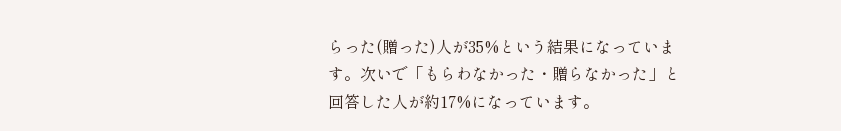らった(贈った)人が35%という結果になっています。次いで「もらわなかった・贈らなかった」と回答した人が約17%になっています。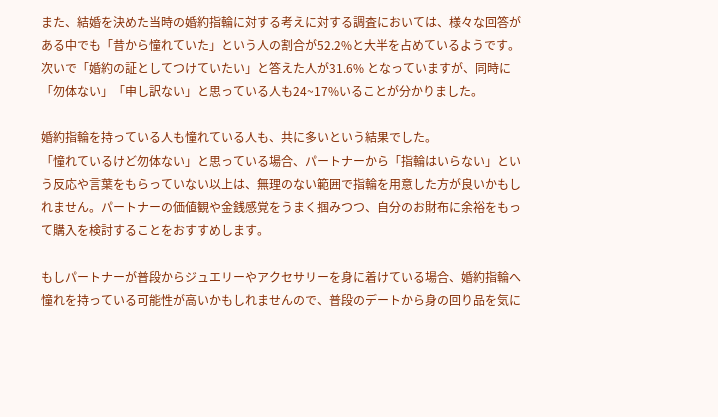また、結婚を決めた当時の婚約指輪に対する考えに対する調査においては、様々な回答がある中でも「昔から憧れていた」という人の割合が52.2%と大半を占めているようです。次いで「婚約の証としてつけていたい」と答えた人が31.6% となっていますが、同時に「勿体ない」「申し訳ない」と思っている人も24~17%いることが分かりました。

婚約指輪を持っている人も憧れている人も、共に多いという結果でした。
「憧れているけど勿体ない」と思っている場合、パートナーから「指輪はいらない」という反応や言葉をもらっていない以上は、無理のない範囲で指輪を用意した方が良いかもしれません。パートナーの価値観や金銭感覚をうまく掴みつつ、自分のお財布に余裕をもって購入を検討することをおすすめします。

もしパートナーが普段からジュエリーやアクセサリーを身に着けている場合、婚約指輪へ憧れを持っている可能性が高いかもしれませんので、普段のデートから身の回り品を気に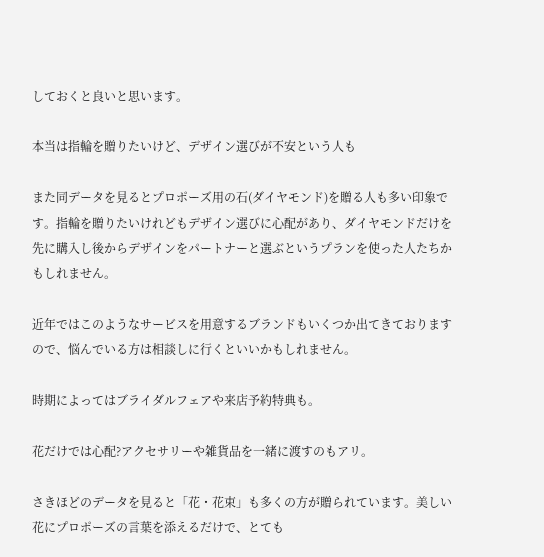しておくと良いと思います。

本当は指輪を贈りたいけど、デザイン選びが不安という人も

また同データを見るとプロポーズ用の石(ダイヤモンド)を贈る人も多い印象です。指輪を贈りたいけれどもデザイン選びに心配があり、ダイヤモンドだけを先に購入し後からデザインをパートナーと選ぶというプランを使った人たちかもしれません。

近年ではこのようなサービスを用意するブランドもいくつか出てきておりますので、悩んでいる方は相談しに行くといいかもしれません。

時期によってはブライダルフェアや来店予約特典も。

花だけでは心配?アクセサリーや雑貨品を一緒に渡すのもアリ。

さきほどのデータを見ると「花・花束」も多くの方が贈られています。美しい花にプロポーズの言葉を添えるだけで、とても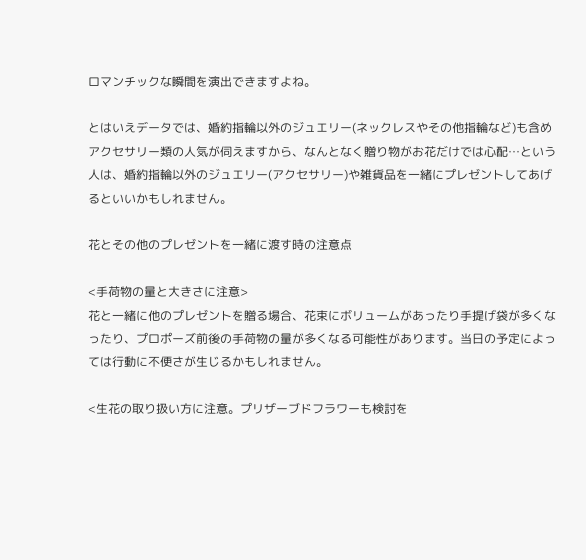ロマンチックな瞬間を演出できますよね。

とはいえデータでは、婚約指輪以外のジュエリー(ネックレスやその他指輪など)も含めアクセサリー類の人気が伺えますから、なんとなく贈り物がお花だけでは心配…という人は、婚約指輪以外のジュエリー(アクセサリー)や雑貨品を一緒にプレゼントしてあげるといいかもしれません。

花とその他のプレゼントを一緒に渡す時の注意点

<手荷物の量と大きさに注意>
花と一緒に他のプレゼントを贈る場合、花束にボリュームがあったり手提げ袋が多くなったり、プロポーズ前後の手荷物の量が多くなる可能性があります。当日の予定によっては行動に不便さが生じるかもしれません。

<生花の取り扱い方に注意。プリザーブドフラワーも検討を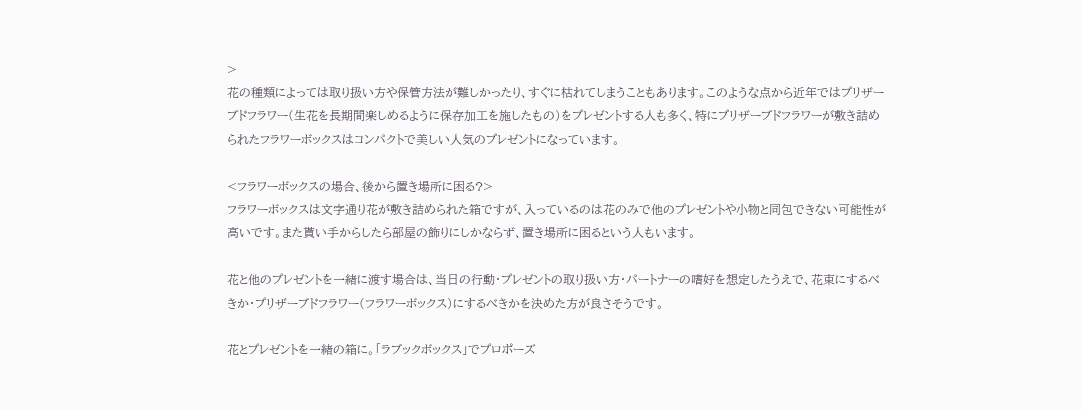>
花の種類によっては取り扱い方や保管方法が難しかったり、すぐに枯れてしまうこともあります。このような点から近年ではプリザーブドフラワー(生花を長期間楽しめるように保存加工を施したもの)をプレゼントする人も多く、特にプリザーブドフラワーが敷き詰められたフラワーボックスはコンパクトで美しい人気のプレゼントになっています。

<フラワーボックスの場合、後から置き場所に困る?>
フラワーボックスは文字通り花が敷き詰められた箱ですが、入っているのは花のみで他のプレゼントや小物と同包できない可能性が高いです。また貰い手からしたら部屋の飾りにしかならず、置き場所に困るという人もいます。

花と他のプレゼントを一緒に渡す場合は、当日の行動・プレゼントの取り扱い方・パートナーの嗜好を想定したうえで、花束にするべきか・プリザーブドフラワー(フラワーボックス)にするべきかを決めた方が良さそうです。

花とプレゼントを一緒の箱に。「ラブックボックス」でプロポーズ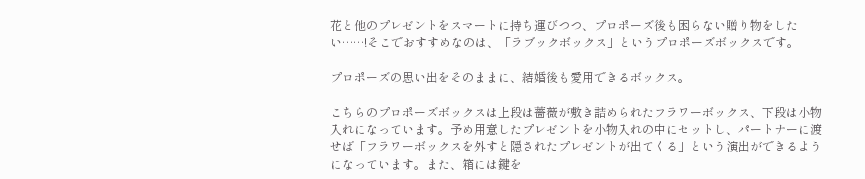花と他のプレゼントをスマートに持ち運びつつ、プロポーズ後も困らない贈り物をしたい……!そこでおすすめなのは、「ラブックボックス」というプロポーズボックスです。

プロポーズの思い出をそのままに、結婚後も愛用できるボックス。

こちらのプロポーズボックスは上段は薔薇が敷き詰められたフラワーボックス、下段は小物入れになっています。予め用意したプレゼントを小物入れの中にセットし、パートナーに渡せば「フラワーボックスを外すと隠されたプレゼントが出てくる」という演出ができるようになっています。また、箱には鍵を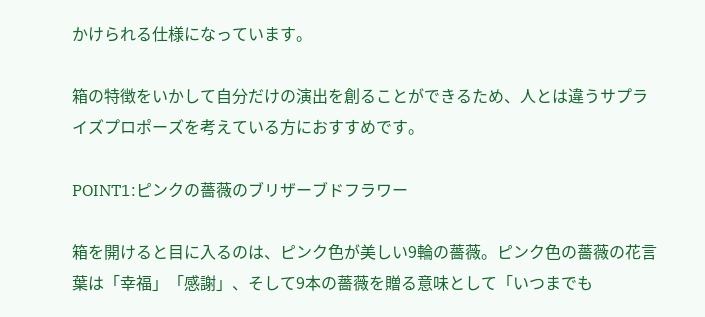かけられる仕様になっています。

箱の特徴をいかして自分だけの演出を創ることができるため、人とは違うサプライズプロポーズを考えている方におすすめです。

POINT1:ピンクの薔薇のブリザーブドフラワー

箱を開けると目に入るのは、ピンク色が美しい9輪の薔薇。ピンク色の薔薇の花言葉は「幸福」「感謝」、そして9本の薔薇を贈る意味として「いつまでも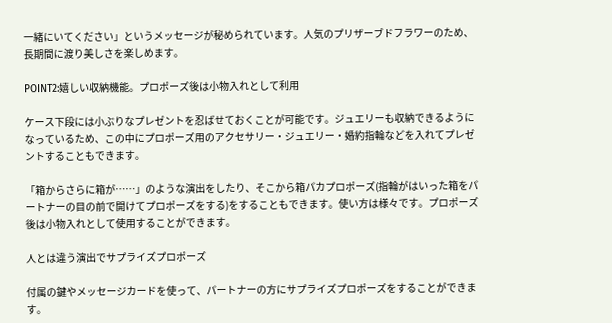一緒にいてください」というメッセージが秘められています。人気のプリザーブドフラワーのため、長期間に渡り美しさを楽しめます。

POINT2:嬉しい収納機能。プロポーズ後は小物入れとして利用

ケース下段には小ぶりなプレゼントを忍ばせておくことが可能です。ジュエリーも収納できるようになっているため、この中にプロポーズ用のアクセサリー・ジュエリー・婚約指輪などを入れてプレゼントすることもできます。

「箱からさらに箱が……」のような演出をしたり、そこから箱パカプロポーズ(指輪がはいった箱をパートナーの目の前で開けてプロポーズをする)をすることもできます。使い方は様々です。プロポーズ後は小物入れとして使用することができます。

人とは違う演出でサプライズプロポーズ

付属の鍵やメッセージカードを使って、パートナーの方にサプライズプロポーズをすることができます。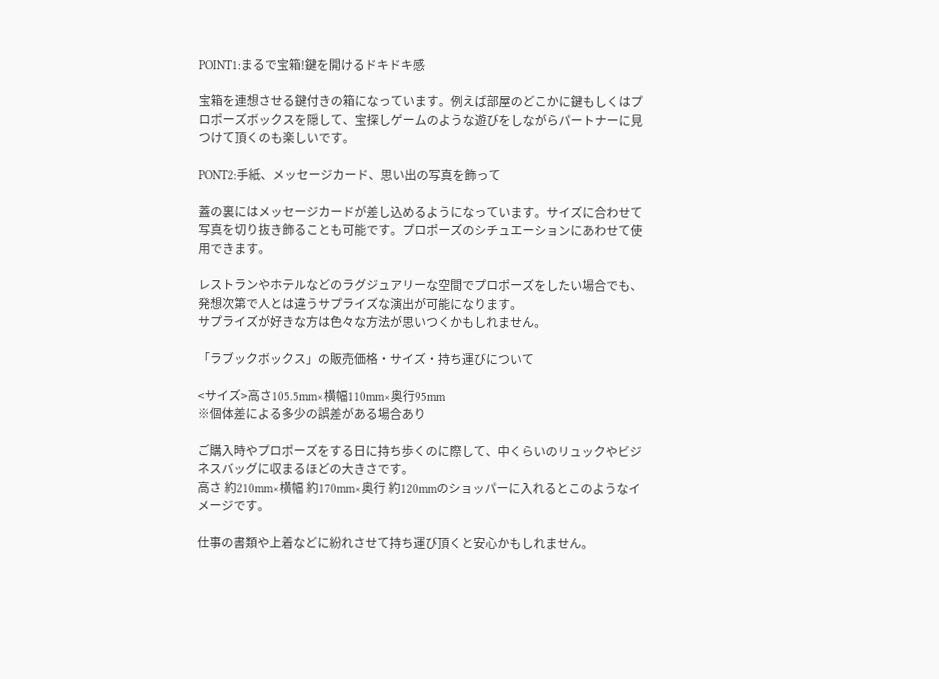POINT1:まるで宝箱!鍵を開けるドキドキ感

宝箱を連想させる鍵付きの箱になっています。例えば部屋のどこかに鍵もしくはプロポーズボックスを隠して、宝探しゲームのような遊びをしながらパートナーに見つけて頂くのも楽しいです。

PONT2:手紙、メッセージカード、思い出の写真を飾って

蓋の裏にはメッセージカードが差し込めるようになっています。サイズに合わせて写真を切り抜き飾ることも可能です。プロポーズのシチュエーションにあわせて使用できます。

レストランやホテルなどのラグジュアリーな空間でプロポーズをしたい場合でも、発想次第で人とは違うサプライズな演出が可能になります。
サプライズが好きな方は色々な方法が思いつくかもしれません。

「ラブックボックス」の販売価格・サイズ・持ち運びについて

<サイズ>高さ105.5mm×横幅110mm×奥行95mm
※個体差による多少の誤差がある場合あり

ご購入時やプロポーズをする日に持ち歩くのに際して、中くらいのリュックやビジネスバッグに収まるほどの大きさです。
高さ 約210mm×横幅 約170mm×奥行 約120mmのショッパーに入れるとこのようなイメージです。

仕事の書類や上着などに紛れさせて持ち運び頂くと安心かもしれません。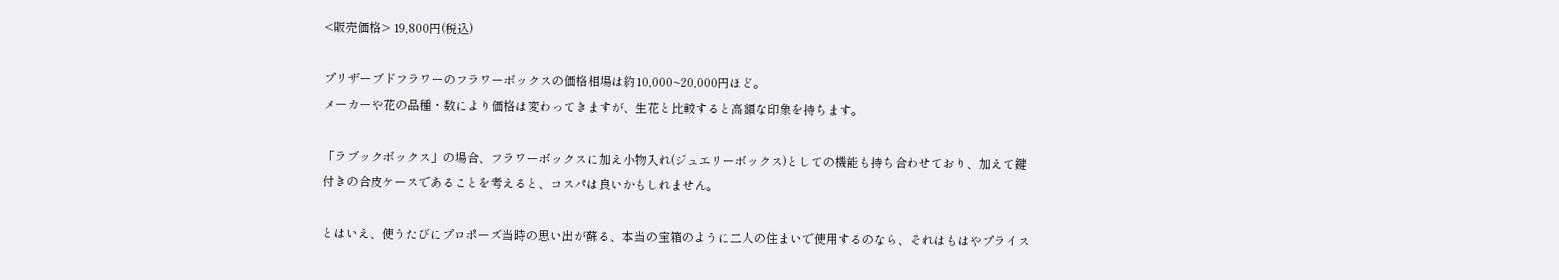<販売価格> 19,800円(税込)

プリザーブドフラワーのフラワーボックスの価格相場は約10,000~20,000円ほど。
メーカーや花の品種・数により価格は変わってきますが、生花と比較すると高額な印象を持ちます。

「ラブックボックス」の場合、フラワーボックスに加え小物入れ(ジュエリーボックス)としての機能も持ち合わせており、加えて鍵付きの合皮ケースであることを考えると、コスパは良いかもしれません。

とはいえ、使うたびにプロポーズ当時の思い出が蘇る、本当の宝箱のように二人の住まいで使用するのなら、それはもはやプライス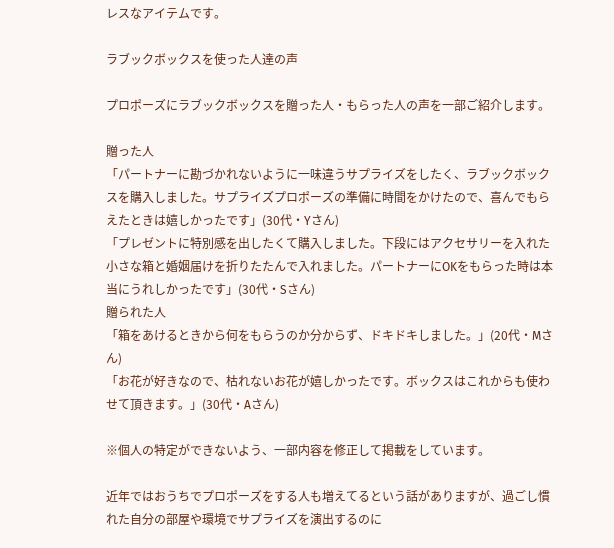レスなアイテムです。

ラブックボックスを使った人達の声

プロポーズにラブックボックスを贈った人・もらった人の声を一部ご紹介します。

贈った人
「パートナーに勘づかれないように一味違うサプライズをしたく、ラブックボックスを購入しました。サプライズプロポーズの準備に時間をかけたので、喜んでもらえたときは嬉しかったです」(30代・Yさん)
「プレゼントに特別感を出したくて購入しました。下段にはアクセサリーを入れた小さな箱と婚姻届けを折りたたんで入れました。パートナーにOKをもらった時は本当にうれしかったです」(30代・Sさん)
贈られた人
「箱をあけるときから何をもらうのか分からず、ドキドキしました。」(20代・Mさん)
「お花が好きなので、枯れないお花が嬉しかったです。ボックスはこれからも使わせて頂きます。」(30代・Aさん)

※個人の特定ができないよう、一部内容を修正して掲載をしています。

近年ではおうちでプロポーズをする人も増えてるという話がありますが、過ごし慣れた自分の部屋や環境でサプライズを演出するのに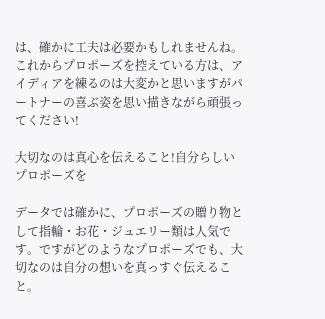は、確かに工夫は必要かもしれませんね。
これからプロポーズを控えている方は、アイディアを練るのは大変かと思いますがパートナーの喜ぶ姿を思い描きながら頑張ってください!

大切なのは真心を伝えること!自分らしいプロポーズを

データでは確かに、プロポーズの贈り物として指輪・お花・ジュエリー類は人気です。ですがどのようなプロポーズでも、大切なのは自分の想いを真っすぐ伝えること。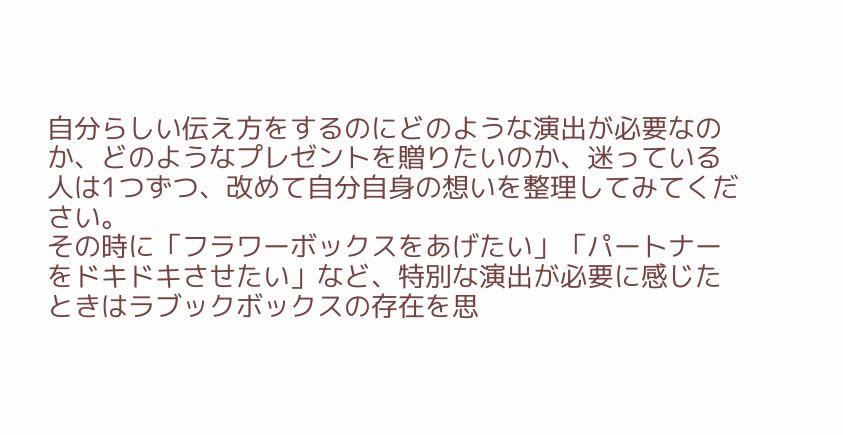自分らしい伝え方をするのにどのような演出が必要なのか、どのようなプレゼントを贈りたいのか、迷っている人は1つずつ、改めて自分自身の想いを整理してみてください。
その時に「フラワーボックスをあげたい」「パートナーをドキドキさせたい」など、特別な演出が必要に感じたときはラブックボックスの存在を思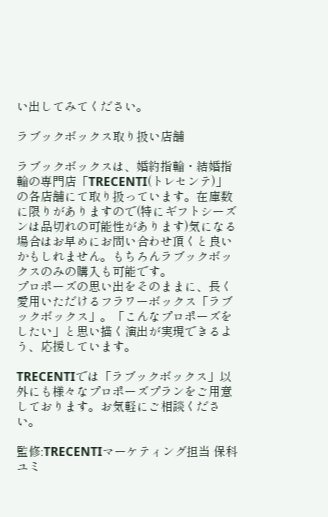い出してみてください。

ラブックボックス取り扱い店舗

ラブックボックスは、婚約指輪・結婚指輪の専門店「TRECENTI(トレセンテ)」の各店舗にて取り扱っています。在庫数に限りがありますので(特にギフトシーズンは品切れの可能性があります)気になる場合はお早めにお問い合わせ頂くと良いかもしれません。もちろんラブックボックスのみの購入も可能です。
プロポーズの思い出をそのままに、長く愛用いただけるフラワーボックス「ラブックボックス」。「こんなプロポーズをしたい」と思い描く演出が実現できるよう、応援しています。

TRECENTIでは「ラブックボックス」以外にも様々なプロポーズプランをご用意しております。お気軽にご相談ください。

監修:TRECENTIマーケティング担当 保科ユミ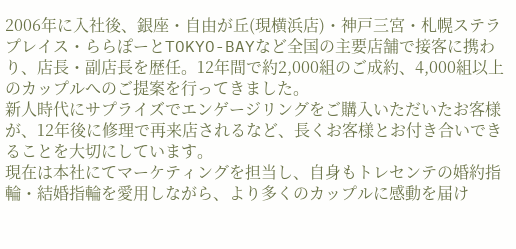2006年に入社後、銀座・自由が丘(現横浜店)・神戸三宮・札幌ステラプレイス・ららぽーとTOKYO-BAYなど全国の主要店舗で接客に携わり、店長・副店長を歴任。12年間で約2,000組のご成約、4,000組以上のカップルへのご提案を行ってきました。
新人時代にサプライズでエンゲージリングをご購入いただいたお客様が、12年後に修理で再来店されるなど、長くお客様とお付き合いできることを大切にしています。
現在は本社にてマーケティングを担当し、自身もトレセンテの婚約指輪・結婚指輪を愛用しながら、より多くのカップルに感動を届け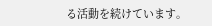る活動を続けています。